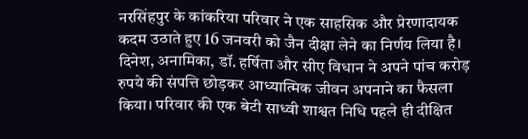नरसिंहपुर के कांकरिया परिवार ने एक साहसिक और प्रेरणादायक कदम उठाते हुए 16 जनवरी को जैन दीक्षा लेने का निर्णय लिया है। दिनेश, अनामिका, डॉ. हर्षिता और सीए विधान ने अपने पांच करोड़ रुपये की संपत्ति छोड़कर आध्यात्मिक जीवन अपनाने का फैसला किया। परिवार की एक बेटी साध्वी शाश्वत निधि पहले ही दीक्षित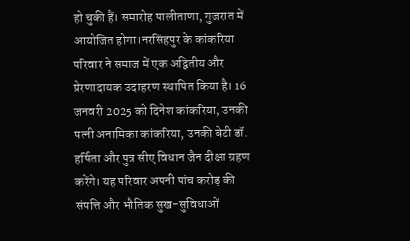हो चुकी हैं। समारोह पालीताणा, गुजरात में आयोजित होगा।नरसिंहपुर के कांकरिया परिवार ने समाज में एक अद्वितीय और प्रेरणादायक उदाहरण स्थापित किया है। 16 जनवरी 2025 को दिनेश कांकरिया, उनकी पत्नी अनामिका कांकरिया, उनकी बेटी डॉ. हर्षिता और पुत्र सीए विधान जैन दीक्षा ग्रहण करेंगे। यह परिवार अपनी पांच करोड़ की संपत्ति और भौतिक सुख-सुविधाओं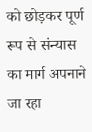को छोड़कर पूर्ण रूप से संन्यास का मार्ग अपनाने जा रहा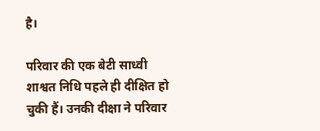है।

परिवार की एक बेटी साध्वी शाश्वत निधि पहले ही दीक्षित हो चुकी हैं। उनकी दीक्षा ने परिवार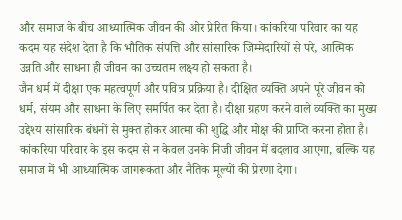और समाज के बीच आध्यात्मिक जीवन की ओर प्रेरित किया। कांकरिया परिवार का यह कदम यह संदेश देता है कि भौतिक संपत्ति और सांसारिक जिम्मेदारियों से परे, आत्मिक उन्नति और साधना ही जीवन का उच्चतम लक्ष्य हो सकता है।
जैन धर्म में दीक्षा एक महत्वपूर्ण और पवित्र प्रक्रिया है। दीक्षित व्यक्ति अपने पूरे जीवन को धर्म, संयम और साधना के लिए समर्पित कर देता है। दीक्षा ग्रहण करने वाले व्यक्ति का मुख्य उद्देश्य सांसारिक बंधनों से मुक्त होकर आत्मा की शुद्धि और मोक्ष की प्राप्ति करना होता है। कांकरिया परिवार के इस कदम से न केवल उनके निजी जीवन में बदलाव आएगा, बल्कि यह समाज में भी आध्यात्मिक जागरूकता और नैतिक मूल्यों की प्रेरणा देगा।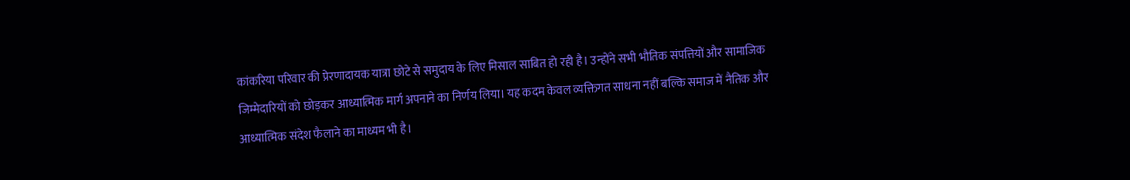कांकरिया परिवार की प्रेरणादायक यात्रा छोटे से समुदाय के लिए मिसाल साबित हो रही है। उन्होंने सभी भौतिक संपत्तियों और सामाजिक जिम्मेदारियों को छोड़कर आध्यात्मिक मार्ग अपनाने का निर्णय लिया। यह कदम केवल व्यक्तिगत साधना नहीं बल्कि समाज में नैतिक और आध्यात्मिक संदेश फैलाने का माध्यम भी है।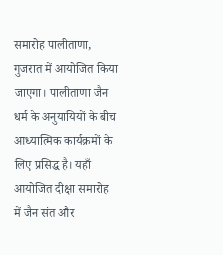समारोह पालीताणा, गुजरात में आयोजित किया जाएगा। पालीताणा जैन धर्म के अनुयायियों के बीच आध्यात्मिक कार्यक्रमों के लिए प्रसिद्ध है। यहाँ आयोजित दीक्षा समारोह में जैन संत और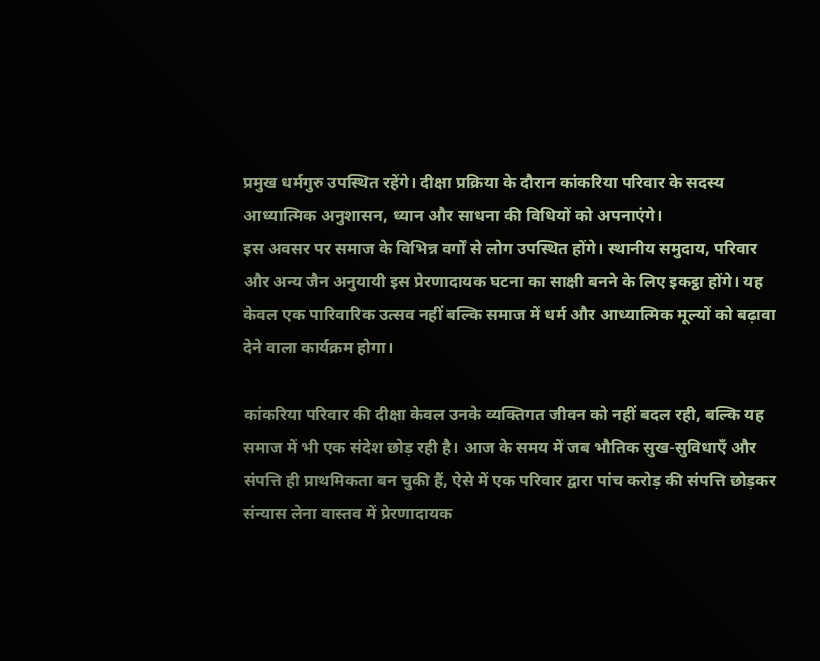प्रमुख धर्मगुरु उपस्थित रहेंगे। दीक्षा प्रक्रिया के दौरान कांकरिया परिवार के सदस्य आध्यात्मिक अनुशासन, ध्यान और साधना की विधियों को अपनाएंगे।
इस अवसर पर समाज के विभिन्न वर्गों से लोग उपस्थित होंगे। स्थानीय समुदाय, परिवार और अन्य जैन अनुयायी इस प्रेरणादायक घटना का साक्षी बनने के लिए इकट्ठा होंगे। यह केवल एक पारिवारिक उत्सव नहीं बल्कि समाज में धर्म और आध्यात्मिक मूल्यों को बढ़ावा देने वाला कार्यक्रम होगा।

कांकरिया परिवार की दीक्षा केवल उनके व्यक्तिगत जीवन को नहीं बदल रही, बल्कि यह समाज में भी एक संदेश छोड़ रही है। आज के समय में जब भौतिक सुख-सुविधाएँ और संपत्ति ही प्राथमिकता बन चुकी हैं, ऐसे में एक परिवार द्वारा पांच करोड़ की संपत्ति छोड़कर संन्यास लेना वास्तव में प्रेरणादायक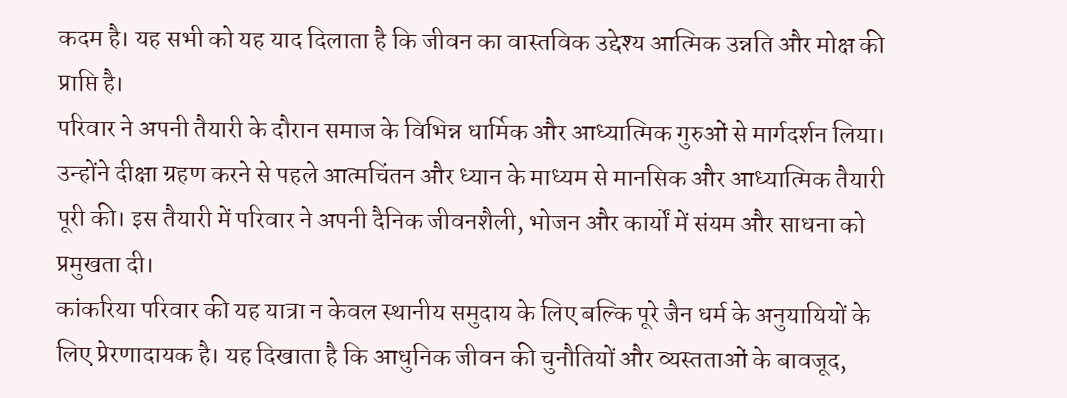कदम है। यह सभी को यह याद दिलाता है कि जीवन का वास्तविक उद्देश्य आत्मिक उन्नति और मोक्ष की प्राप्ति है।
परिवार ने अपनी तैयारी के दौरान समाज के विभिन्न धार्मिक और आध्यात्मिक गुरुओं से मार्गदर्शन लिया। उन्होंने दीक्षा ग्रहण करने से पहले आत्मचिंतन और ध्यान के माध्यम से मानसिक और आध्यात्मिक तैयारी पूरी की। इस तैयारी में परिवार ने अपनी दैनिक जीवनशैली, भोजन और कार्यों में संयम और साधना को प्रमुखता दी।
कांकरिया परिवार की यह यात्रा न केवल स्थानीय समुदाय के लिए बल्कि पूरे जैन धर्म के अनुयायियों के लिए प्रेरणादायक है। यह दिखाता है कि आधुनिक जीवन की चुनौतियों और व्यस्तताओं के बावजूद,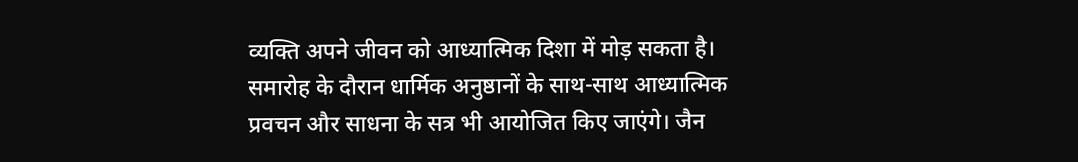व्यक्ति अपने जीवन को आध्यात्मिक दिशा में मोड़ सकता है।
समारोह के दौरान धार्मिक अनुष्ठानों के साथ-साथ आध्यात्मिक प्रवचन और साधना के सत्र भी आयोजित किए जाएंगे। जैन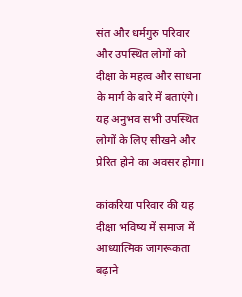संत और धर्मगुरु परिवार और उपस्थित लोगों को दीक्षा के महत्व और साधना के मार्ग के बारे में बताएंगे। यह अनुभव सभी उपस्थित लोगों के लिए सीखने और प्रेरित होने का अवसर होगा।

कांकरिया परिवार की यह दीक्षा भविष्य में समाज में आध्यात्मिक जागरूकता बढ़ाने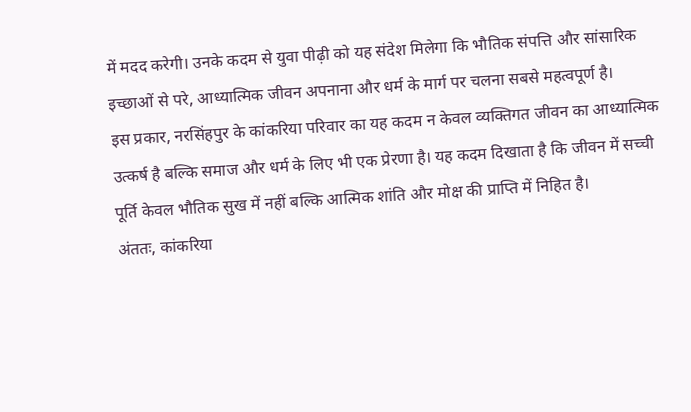में मदद करेगी। उनके कदम से युवा पीढ़ी को यह संदेश मिलेगा कि भौतिक संपत्ति और सांसारिक इच्छाओं से परे, आध्यात्मिक जीवन अपनाना और धर्म के मार्ग पर चलना सबसे महत्वपूर्ण है।
इस प्रकार, नरसिंहपुर के कांकरिया परिवार का यह कदम न केवल व्यक्तिगत जीवन का आध्यात्मिक उत्कर्ष है बल्कि समाज और धर्म के लिए भी एक प्रेरणा है। यह कदम दिखाता है कि जीवन में सच्ची पूर्ति केवल भौतिक सुख में नहीं बल्कि आत्मिक शांति और मोक्ष की प्राप्ति में निहित है।
अंततः, कांकरिया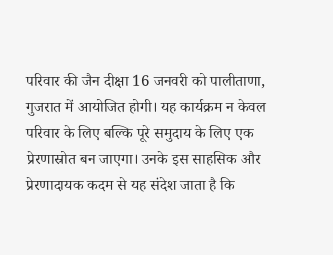परिवार की जैन दीक्षा 16 जनवरी को पालीताणा, गुजरात में आयोजित होगी। यह कार्यक्रम न केवल परिवार के लिए बल्कि पूरे समुदाय के लिए एक प्रेरणास्रोत बन जाएगा। उनके इस साहसिक और प्रेरणादायक कदम से यह संदेश जाता है कि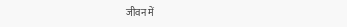जीवन में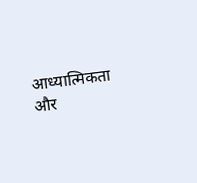आध्यात्मिकता और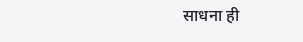साधना ही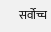सर्वोच्च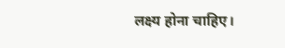लक्ष्य होना चाहिए।